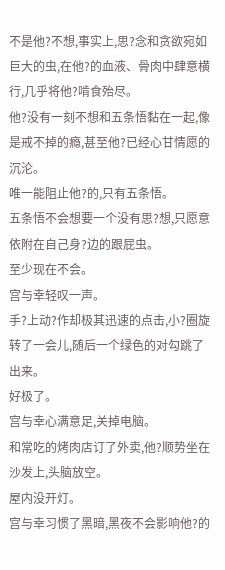不是他?不想,事实上,思?念和贪欲宛如巨大的虫,在他?的血液、骨肉中肆意横行,几乎将他?啃食殆尽。
他?没有一刻不想和五条悟黏在一起,像是戒不掉的瘾,甚至他?已经心甘情愿的沉沦。
唯一能阻止他?的,只有五条悟。
五条悟不会想要一个没有思?想,只愿意依附在自己身?边的跟屁虫。
至少现在不会。
宫与幸轻叹一声。
手?上动?作却极其迅速的点击,小?圈旋转了一会儿,随后一个绿色的对勾跳了出来。
好极了。
宫与幸心满意足,关掉电脑。
和常吃的烤肉店订了外卖,他?顺势坐在沙发上,头脑放空。
屋内没开灯。
宫与幸习惯了黑暗,黑夜不会影响他?的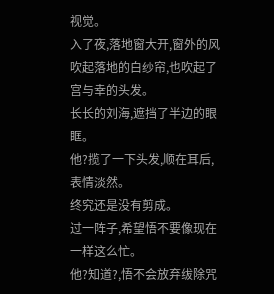视觉。
入了夜,落地窗大开,窗外的风吹起落地的白纱帘,也吹起了宫与幸的头发。
长长的刘海,遮挡了半边的眼眶。
他?揽了一下头发,顺在耳后,表情淡然。
终究还是没有剪成。
过一阵子,希望悟不要像现在一样这么忙。
他?知道?,悟不会放弃绂除咒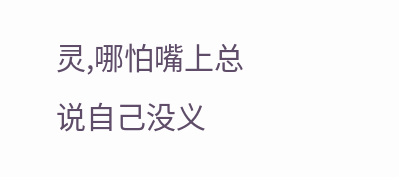灵,哪怕嘴上总说自己没义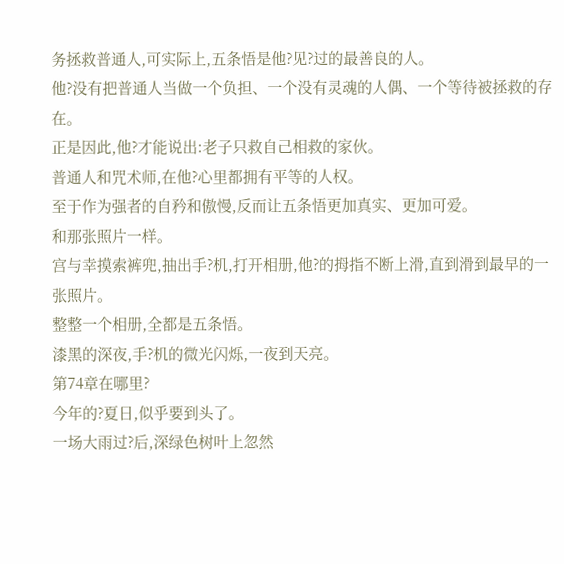务拯救普通人,可实际上,五条悟是他?见?过的最善良的人。
他?没有把普通人当做一个负担、一个没有灵魂的人偶、一个等待被拯救的存在。
正是因此,他?才能说出:老子只救自己相救的家伙。
普通人和咒术师,在他?心里都拥有平等的人权。
至于作为强者的自矜和傲慢,反而让五条悟更加真实、更加可爱。
和那张照片一样。
宫与幸摸索裤兜,抽出手?机,打开相册,他?的拇指不断上滑,直到滑到最早的一张照片。
整整一个相册,全都是五条悟。
漆黑的深夜,手?机的微光闪烁,一夜到天亮。
第74章在哪里?
今年的?夏日,似乎要到头了。
一场大雨过?后,深绿色树叶上忽然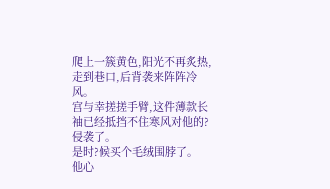爬上一簇黄色,阳光不再炙热,走到巷口,后背袭来阵阵冷风。
宫与幸搓搓手臂,这件薄款长袖已经抵挡不住寒风对他的?侵袭了。
是时?候买个毛绒围脖了。
他心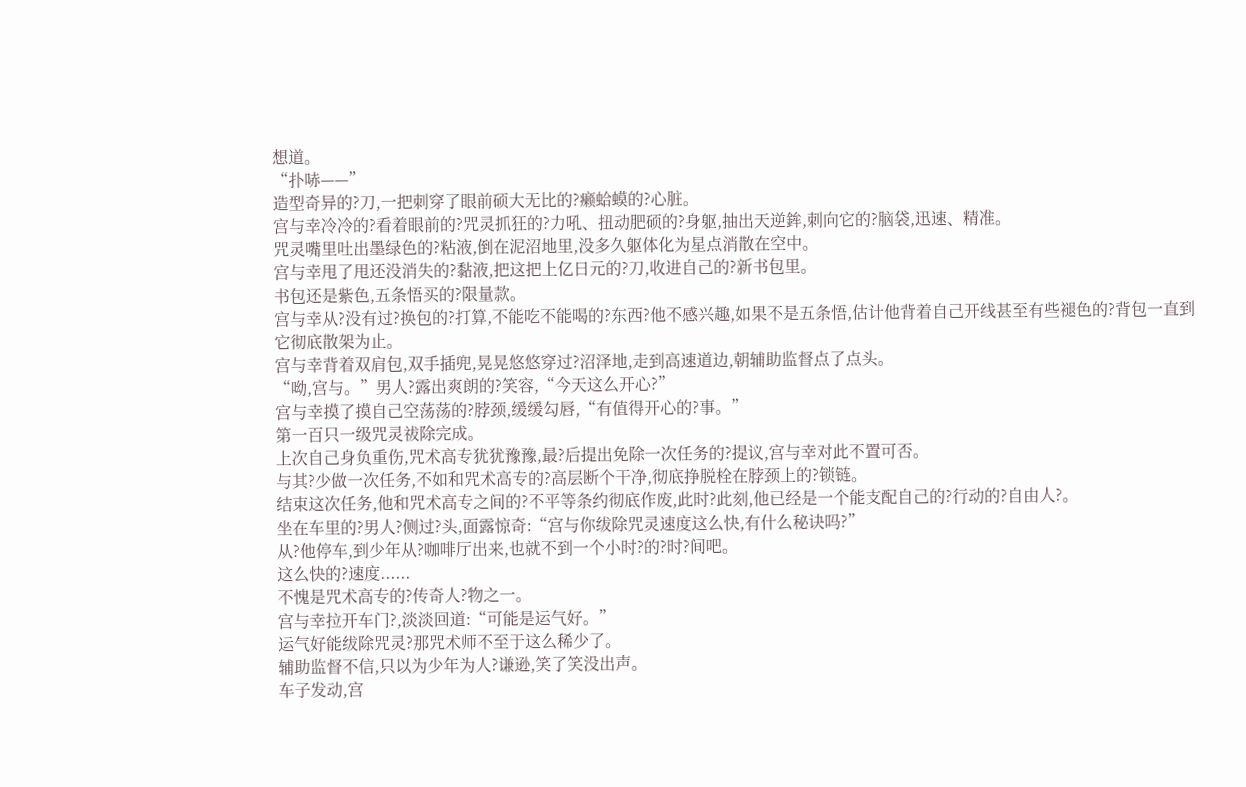想道。
“扑哧——”
造型奇异的?刀,一把刺穿了眼前硕大无比的?癞蛤蟆的?心脏。
宫与幸冷冷的?看着眼前的?咒灵抓狂的?力吼、扭动肥硕的?身躯,抽出天逆鉾,刺向它的?脑袋,迅速、精准。
咒灵嘴里吐出墨绿色的?粘液,倒在泥沼地里,没多久躯体化为星点消散在空中。
宫与幸甩了甩还没消失的?黏液,把这把上亿日元的?刀,收进自己的?新书包里。
书包还是紫色,五条悟买的?限量款。
宫与幸从?没有过?换包的?打算,不能吃不能喝的?东西?他不感兴趣,如果不是五条悟,估计他背着自己开线甚至有些褪色的?背包一直到它彻底散架为止。
宫与幸背着双肩包,双手插兜,晃晃悠悠穿过?沼泽地,走到高速道边,朝辅助监督点了点头。
“呦,宫与。”男人?露出爽朗的?笑容,“今天这么开心?”
宫与幸摸了摸自己空荡荡的?脖颈,缓缓勾唇,“有值得开心的?事。”
第一百只一级咒灵祓除完成。
上次自己身负重伤,咒术高专犹犹豫豫,最?后提出免除一次任务的?提议,宫与幸对此不置可否。
与其?少做一次任务,不如和咒术高专的?高层断个干净,彻底挣脱栓在脖颈上的?锁链。
结束这次任务,他和咒术高专之间的?不平等条约彻底作废,此时?此刻,他已经是一个能支配自己的?行动的?自由人?。
坐在车里的?男人?侧过?头,面露惊奇:“宫与你绂除咒灵速度这么快,有什么秘诀吗?”
从?他停车,到少年从?咖啡厅出来,也就不到一个小时?的?时?间吧。
这么快的?速度......
不愧是咒术高专的?传奇人?物之一。
宫与幸拉开车门?,淡淡回道:“可能是运气好。”
运气好能绂除咒灵?那咒术师不至于这么稀少了。
辅助监督不信,只以为少年为人?谦逊,笑了笑没出声。
车子发动,宫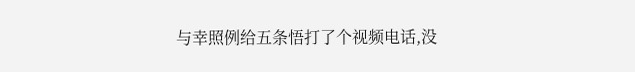与幸照例给五条悟打了个视频电话,没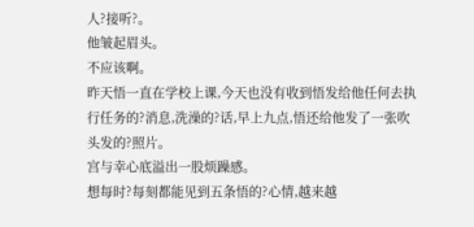人?接听?。
他皱起眉头。
不应该啊。
昨天悟一直在学校上课,今天也没有收到悟发给他任何去执行任务的?消息,洗澡的?话,早上九点,悟还给他发了一张吹头发的?照片。
宫与幸心底溢出一股烦躁感。
想每时?每刻都能见到五条悟的?心情,越来越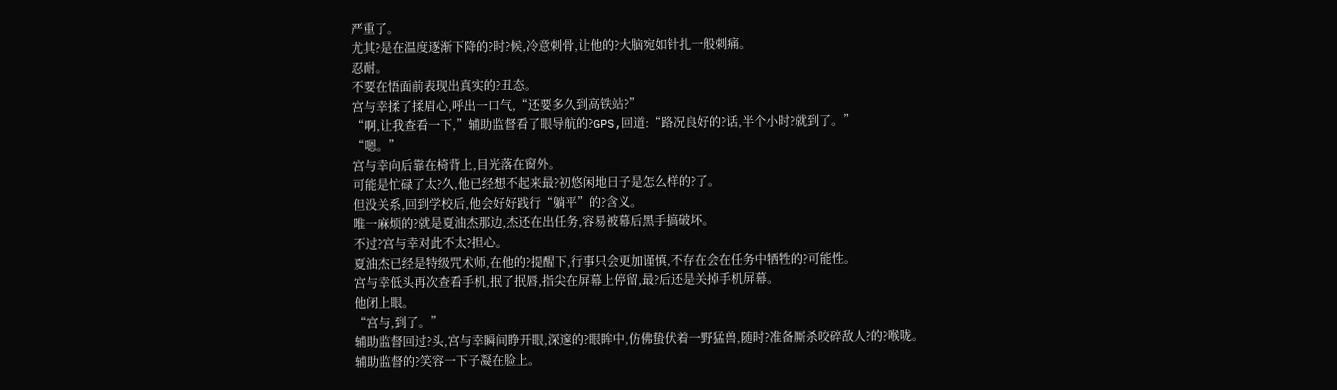严重了。
尤其?是在温度逐渐下降的?时?候,冷意刺骨,让他的?大脑宛如针扎一般刺痛。
忍耐。
不要在悟面前表现出真实的?丑态。
宫与幸揉了揉眉心,呼出一口气,“还要多久到高铁站?”
“啊,让我查看一下,”辅助监督看了眼导航的?GPS,回道:“路况良好的?话,半个小时?就到了。”
“嗯。”
宫与幸向后靠在椅背上,目光落在窗外。
可能是忙碌了太?久,他已经想不起来最?初悠闲地日子是怎么样的?了。
但没关系,回到学校后,他会好好践行“躺平”的?含义。
唯一麻烦的?就是夏油杰那边,杰还在出任务,容易被幕后黑手搞破坏。
不过?宫与幸对此不太?担心。
夏油杰已经是特级咒术师,在他的?提醒下,行事只会更加谨慎,不存在会在任务中牺牲的?可能性。
宫与幸低头再次查看手机,抿了抿唇,指尖在屏幕上停留,最?后还是关掉手机屏幕。
他闭上眼。
“宫与,到了。”
辅助监督回过?头,宫与幸瞬间睁开眼,深邃的?眼眸中,仿佛蛰伏着一野猛兽,随时?准备厮杀咬碎敌人?的?喉咙。
辅助监督的?笑容一下子凝在脸上。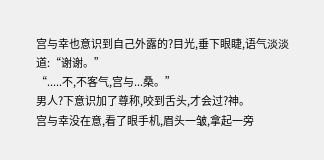宫与幸也意识到自己外露的?目光,垂下眼睫,语气淡淡道:“谢谢。”
“.....不,不客气,宫与...桑。”
男人?下意识加了尊称,咬到舌头,才会过?神。
宫与幸没在意,看了眼手机,眉头一皱,拿起一旁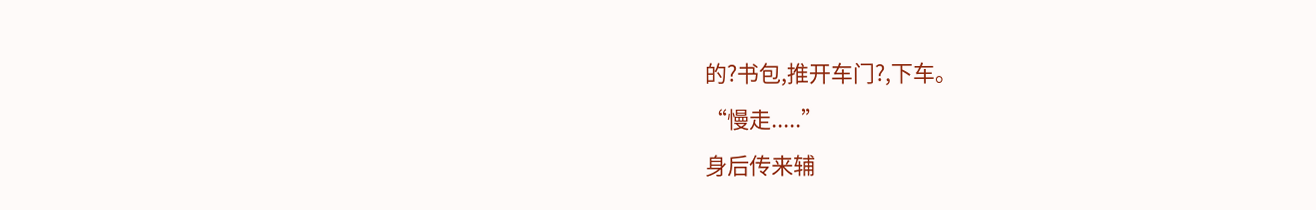的?书包,推开车门?,下车。
“慢走.....”
身后传来辅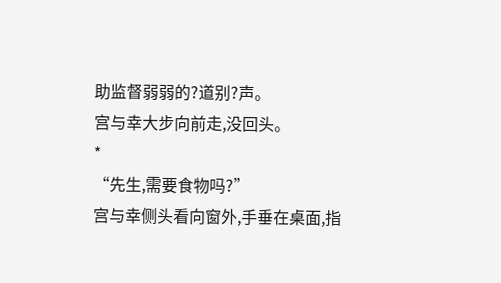助监督弱弱的?道别?声。
宫与幸大步向前走,没回头。
*
“先生,需要食物吗?”
宫与幸侧头看向窗外,手垂在桌面,指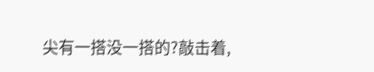尖有一搭没一搭的?敲击着,